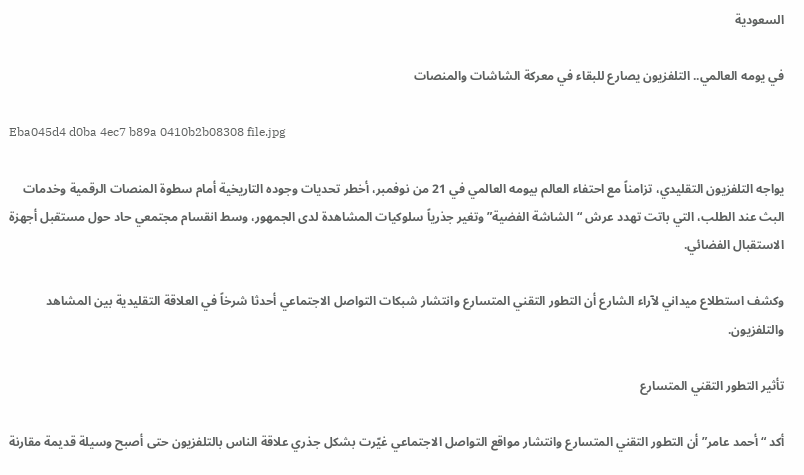السعودية

في يومه العالمي.. التلفزيون يصارع للبقاء في معركة الشاشات والمنصات

Eba045d4 d0ba 4ec7 b89a 0410b2b08308 file.jpg

يواجه التلفزيون التقليدي، تزامناً مع احتفاء العالم بيومه العالمي في 21 من نوفمبر، أخطر تحديات وجوده التاريخية أمام سطوة المنصات الرقمية وخدمات البث عند الطلب، التي باتت تهدد عرش “الشاشة الفضية” وتغير جذرياً سلوكيات المشاهدة لدى الجمهور، وسط انقسام مجتمعي حاد حول مستقبل أجهزة الاستقبال الفضائي.

وكشف استطلاع ميداني لآراء الشارع أن التطور التقني المتسارع وانتشار شبكات التواصل الاجتماعي أحدثا شرخاً في العلاقة التقليدية بين المشاهد والتلفزيون.

تأثير التطور التقني المتسارع

أكد “أحمد عامر” أن التطور التقني المتسارع وانتشار مواقع التواصل الاجتماعي غيّرت بشكل جذري علاقة الناس بالتلفزيون حتى أصبح وسيلة قديمة مقارنة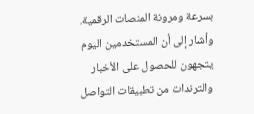بسرعة ومرونة المنصات الرقمية. وأشار إلى أن المستخدمين اليوم يتجهون للحصول على الأخبار والترندات من تطبيقات التواصل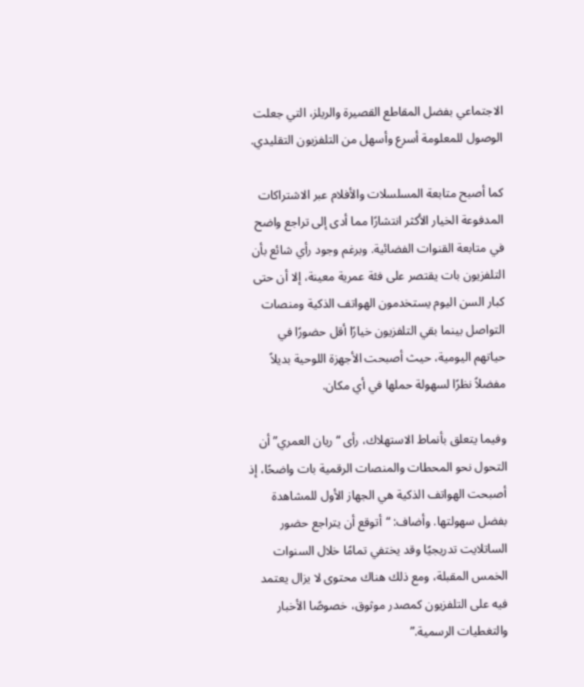الاجتماعي بفضل المقاطع القصيرة والريلز، التي جعلت الوصول للمعلومة أسرع وأسهل من التلفزيون التقليدي.

كما أصبح متابعة المسلسلات والأفلام عبر الاشتراكات المدفوعة الخيار الأكثر انتشارًا مما أدى إلى تراجع واضح في متابعة القنوات الفضائية. وبرغم وجود رأي شائع بأن التلفزيون بات يقتصر على فئة عمرية معينة، إلا أن حتى كبار السن اليوم يستخدمون الهواتف الذكية ومنصات التواصل بينما بقي التلفزيون خيارًا أقل حضورًا في حياتهم اليومية، حيث أصبحت الأجهزة اللوحية بديلاً مفضلاً نظرًا لسهولة حملها في أي مكان.

وفيما يتعلق بأنماط الاستهلاك، رأى “ريان العمري” أن التحول نحو المحطات والمنصات الرقمية بات واضحًا، إذ أصبحت الهواتف الذكية هي الجهاز الأول للمشاهدة بفضل سهولتها. وأضاف: “أتوقع أن يتراجع حضور الساتلايت تدريجيًا وقد يختفي تمامًا خلال السنوات الخمس المقبلة، ومع ذلك هناك محتوى لا يزال يعتمد فيه على التلفزيون كمصدر موثوق، خصوصًا الأخبار والتغطيات الرسمية.”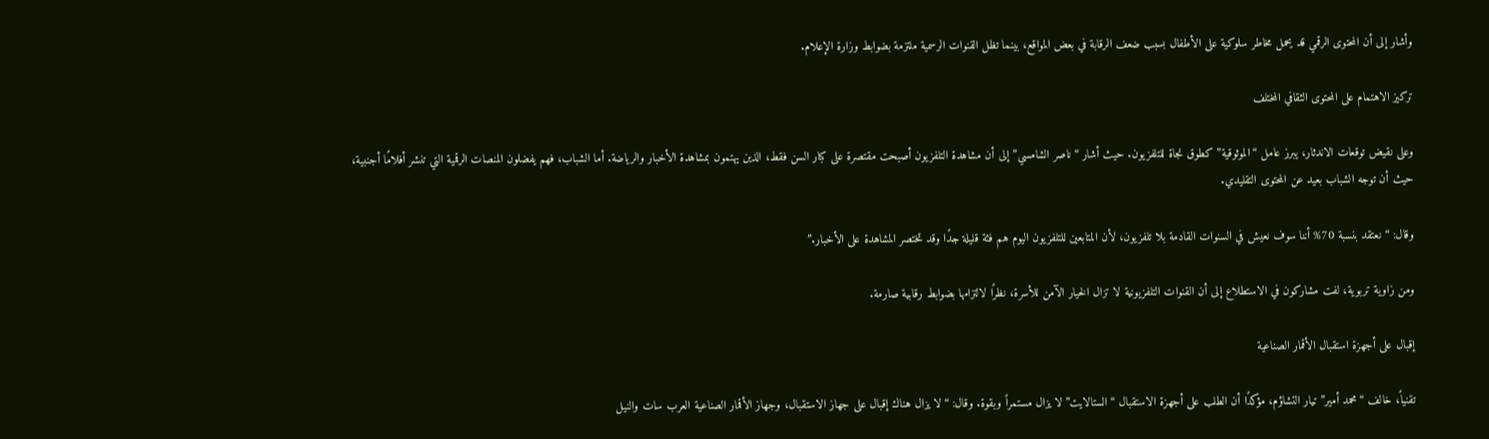وأشار إلى أن المحتوى الرقمي قد يحمل مخاطر سلوكية على الأطفال بسبب ضعف الرقابة في بعض المواقع، بينما تظل القنوات الرسمية ملتزمة بضوابط وزارة الإعلام.

تركيز الاهتمام على المحتوى الثقافي المختلف

وعلى نقيض توقعات الاندثار، يبرز عامل “الموثوقية” كطوق نجاة للتلفزيون. حيث أشار “ناصر الشامسي” إلى أن مشاهدة التلفزيون أصبحت مقتصرة على كبار السن فقط، الذين يهتمون بمشاهدة الأخبار والرياضة. أما الشباب، فهم يفضلون المنصات الرقمية التي تنشر أفلامًا أجنبية، حيث أن توجه الشباب بعيد عن المحتوى التقليدي.

وقال: “نعتقد بنسبة 70% أننا سوف نعيش في السنوات القادمة بلا تلفزيون، لأن المتابعين للتلفزيون اليوم هم فئة قليلة جدًا وقد تختصر المشاهدة على الأخبار.”

ومن زاوية تربوية، لفت مشاركون في الاستطلاع إلى أن القنوات التلفزيونية لا تزال الخيار الآمن للأسرة، نظرًا لالتزامها بضوابط رقابية صارمة.

إقبال على أجهزة استقبال الأقمار الصناعية

تقنياً، خالف “محمد أمير” تيار التشاؤم، مؤكدًا أن الطلب على أجهزة الاستقبال “الستالايت” لا يزال مستمراً وبقوة. وقال: “لا يزال هناك إقبال على جهاز الاستقبال، وجهاز الأقمار الصناعية العرب سات والنيل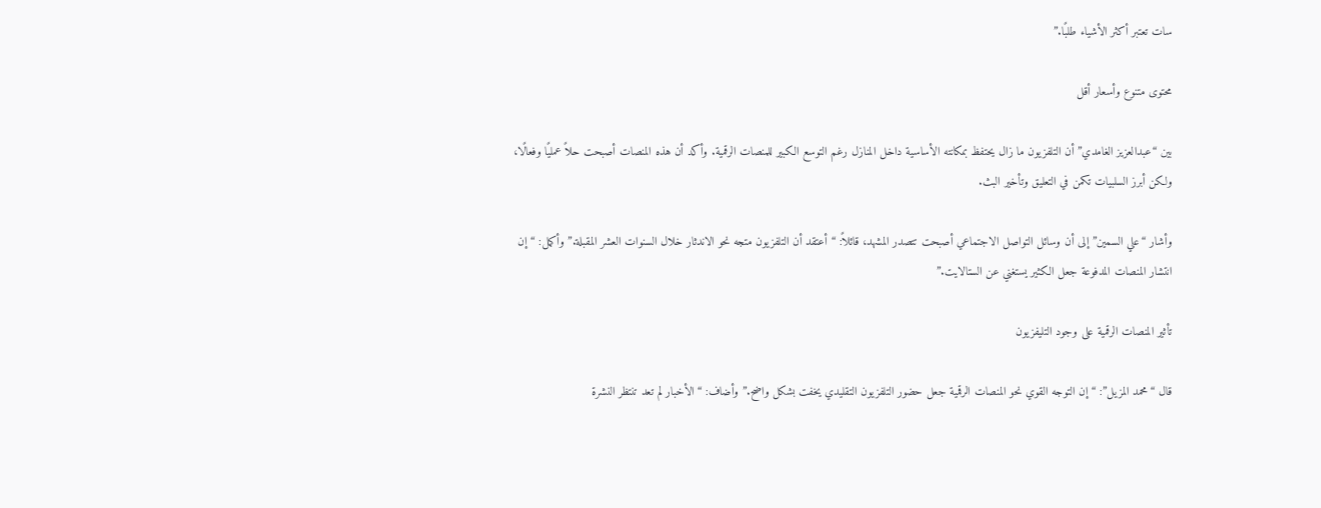سات تعتبر أكثر الأشياء طلبًا.”

محتوى متنوع وأسعار أقل

بين “عبدالعزيز الغامدي” أن التلفزيون ما زال يحتفظ بمكانته الأساسية داخل المنازل رغم التوسع الكبير للمنصات الرقمية. وأكد أن هذه المنصات أصبحت حلاً عمليًا وفعالًا، ولكن أبرز السلبيات تكمن في التعليق وتأخير البث.

وأشار “علي السمين” إلى أن وسائل التواصل الاجتماعي أصبحت تتصدر المشهد، قائلاً: “أعتقد أن التلفزيون متجه نحو الاندثار خلال السنوات العشر المقبلة.” وأكمل: “إن انتشار المنصات المدفوعة جعل الكثير يستغني عن الستالايت.”

تأثير المنصات الرقمية على وجود التليفزيون

قال “محمد المزيل”: “إن التوجه القوي نحو المنصات الرقمية جعل حضور التلفزيون التقليدي يخفت بشكل واضح.” وأضاف: “الأخبار لم تعد تنتظر النشرة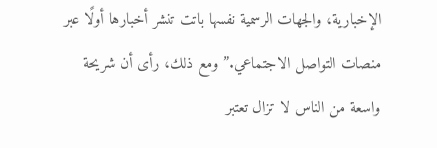الإخبارية، والجهات الرسمية نفسها باتت تنشر أخبارها أولًا عبر منصات التواصل الاجتماعي.” ومع ذلك، رأى أن شريحة واسعة من الناس لا تزال تعتبر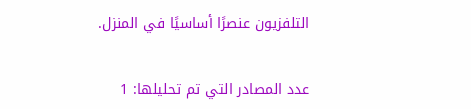التلفزيون عنصرًا أساسيًا في المنزل.


عدد المصادر التي تم تحليلها: 1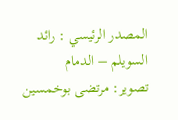المصدر الرئيسي : رائد السويلم – الدمام
تصوير: مرتضى بوخمسين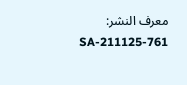معرف النشر: SA-211125-761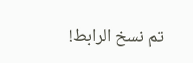تم نسخ الرابط!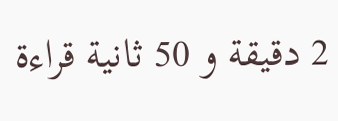2 دقيقة و 50 ثانية قراءة